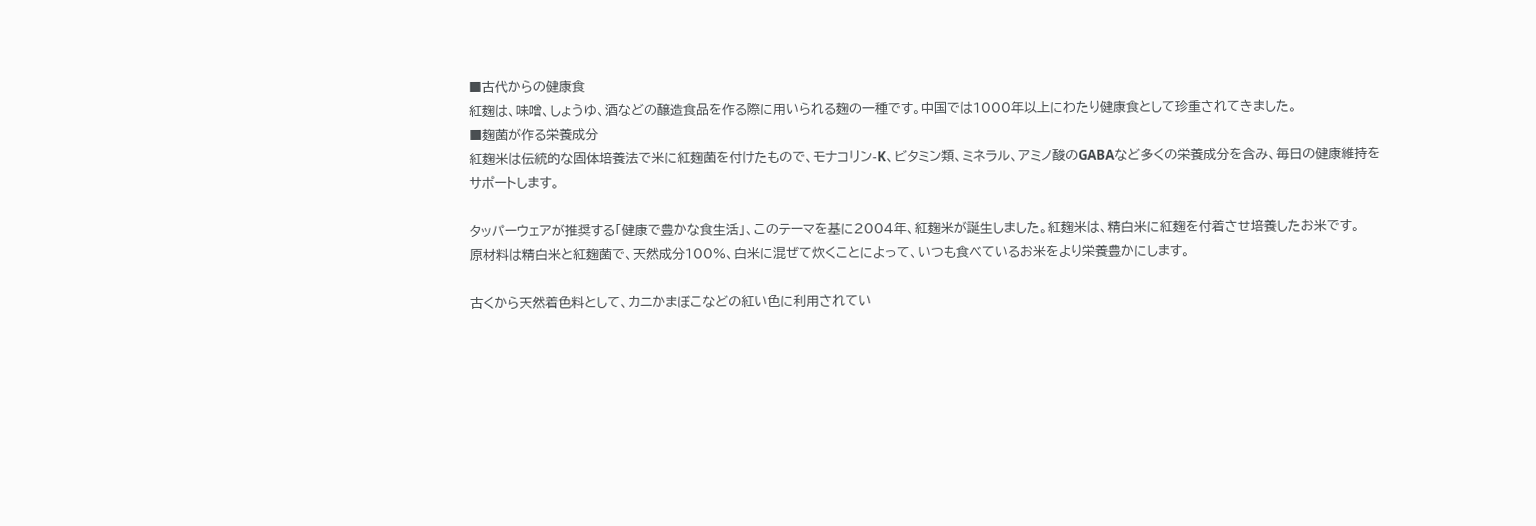■古代からの健康食
紅麹は、味噌、しょうゆ、酒などの醸造食品を作る際に用いられる麹の一種です。中国では1000年以上にわたり健康食として珍重されてきました。
■麹菌が作る栄養成分
紅麹米は伝統的な固体培養法で米に紅麹菌を付けたもので、モナコリン-K、ビタミン類、ミネラル、アミノ酸のGABAなど多くの栄養成分を含み、毎日の健康維持をサポートします。

タッパーウェアが推奨する「健康で豊かな食生活」、このテーマを基に2004年、紅麹米が誕生しました。紅麹米は、精白米に紅麹を付着させ培養したお米です。
原材料は精白米と紅麹菌で、天然成分100%、白米に混ぜて炊くことによって、いつも食べているお米をより栄養豊かにします。

古くから天然着色料として、カニかまぼこなどの紅い色に利用されてい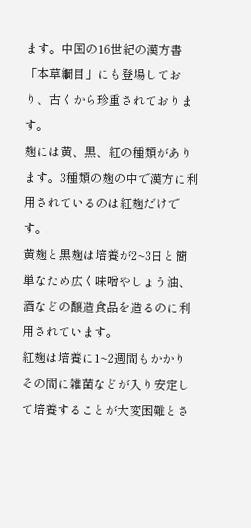ます。中国の16世紀の漢方書「本草綱目」にも登場しており、古くから珍重されております。
麹には黄、黒、紅の種類があります。3種類の麹の中で漢方に利用されているのは紅麹だけです。
黄麹と黒麹は培養が2~3日と簡単なため広く味噌やしょう油、酒などの醸造食品を造るのに利用されています。
紅麹は培養に1~2週間もかかりその間に雑菌などが入り安定して培養することが大変困難とさ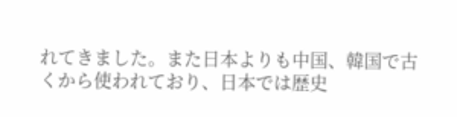れてきました。また日本よりも中国、韓国で古くから使われており、日本では歴史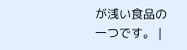が浅い食品の一つです。 |